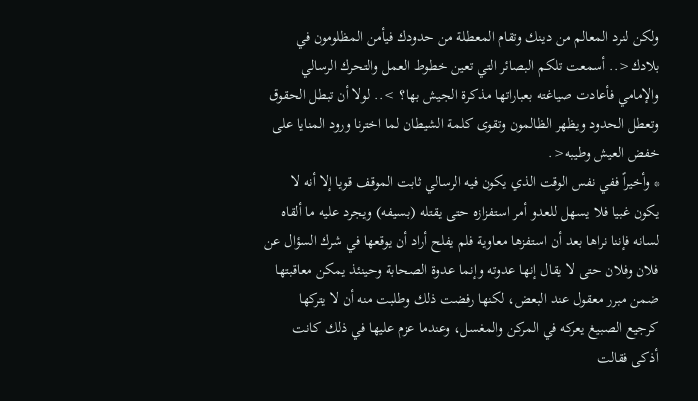ولكن لنرد المعالم من دينك وتقام المعطلة من حدودك فيأمن المظلومون في بلادك<.. أسمعت تلكم البصائر التي تعين خطوط العمل والتحرك الرسالي والإمامي فأعادت صياغته بعباراتها مذكرة الجيش بها؟ >.. لولا أن تبطل الحقوق وتعطل الحدود ويظهر الظالمون وتقوى كلمة الشيطان لما اخترنا ورود المنايا على خفض العيش وطيبه<.
* وأخيراً ففي نفس الوقت الذي يكون فيه الرسالي ثابت الموقف قويا إلا أنه لا يكون غبيا فلا يسهل للعدو أمر استفزازه حتى يقتله (بسيفه) ويجرد عليه ما ألقاه لسانه فإننا نراها بعد أن استفزها معاوية فلم يفلح أراد أن يوقعها في شرك السؤال عن فلان وفلان حتى لا يقال إنها عدوته وإنما عدوة الصحابة وحينئذ يمكن معاقبتها ضمن مبرر معقول عند البعض، لكنها رفضت ذلك وطلبت منه أن لا يتركها كرجيع الصبيغ يعركه في المركن والمغسل، وعندما عزم عليها في ذلك كانت أذكى فقالت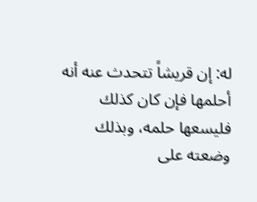له: إن قريشاً تتحدث عنه أنه أحلمها فإن كان كذلك فليسعها حلمه، وبذلك وضعته على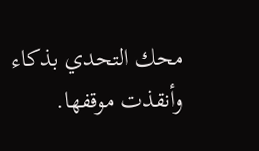محك التحدي بذكاء وأنقذت موقفها.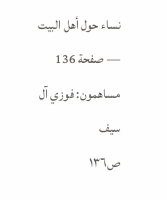نساء حول أهل البيت — صفحة 136
مساهمون: فوزي آل سيف
ص١٣٦